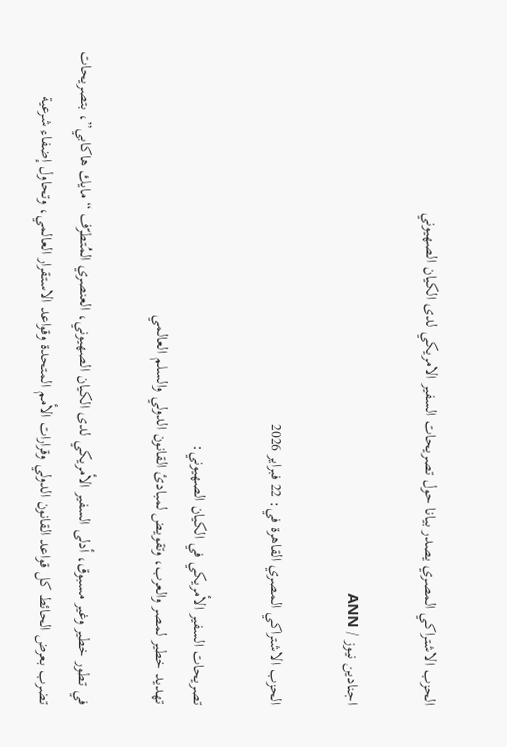الحزب الاشتراكي المصري يصدر بيانا حول تصريحات السفير الامريكي لدى الكيان الصهيوني

اجنادين نيوز / ANN

الحزب الاشتراكي المصري القاهرة في: 22 فبراير 2026

تصريحات السفير الأمريكي في الكيان الصهيوني:
تهديد خطير لمصر والعرب، وتقويض لمبادئ القانون الدولي والسلم العالمي

في تطور خطير وغير مسبوق، أدلى السفير الأمريكي لدى الكيان الصهيوني، العنصري المُتطرّف “مايك هاكابي”، بتصريحات تضرب بعرض الحائط كل قواعد القانون الدولي وقرارات الأمم المتحدة وقواعد الاستقرار العالمي، وتحاول إضفاء شرعية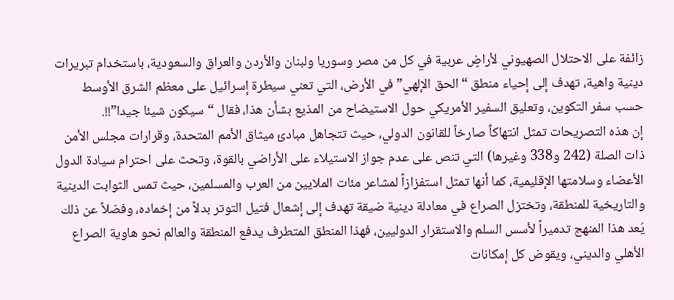زائفة على الاحتلال الصهيوني لأراضٍ عربية في كل من مصر وسوريا ولبنان والأردن والعراق والسعودية، باستخدام تبريرات دينية واهية، تهدف إلى إحياء منطق “الحق الإلهي” في الأرض، التي تعني سيطرة إسرائيل على معظم الشرق الأوسط حسب سفر التكوين، وتعليق السفير الأمريكي حول الاستيضاح من المذيع بشأن هذا، فقال “سيكون شيئا جيدا”!!.
إن هذه التصريحات تمثل انتهاكاً صارخاً للقانون الدولي، حيث تتجاهل مبادئ ميثاق الأمم المتحدة، وقرارات مجلس الأمن ذات الصلة (242 و338 وغيرها) التي تنص على عدم جواز الاستيلاء على الأراضي بالقوة، وتحث على احترام سيادة الدول الأعضاء وسلامتها الإقليمية، كما أنها تمثل استفزازاً لمشاعر مئات الملايين من العرب والمسلمين، حيث تمس الثوابت الدينية والتاريخية للمنطقة، وتختزل الصراع في معادلة دينية ضيقة تهدف إلى إشعال فتيل التوتر بدلاً من إخماده، وفضلاً عن ذلك يُعد هذا المنهج تدميراً لأسس السلم والاستقرار الدوليين، فهذا المنطق المتطرف يدفع المنطقة والعالم نحو هاوية الصراع الأهلي والديني، ويقوض كل إمكانات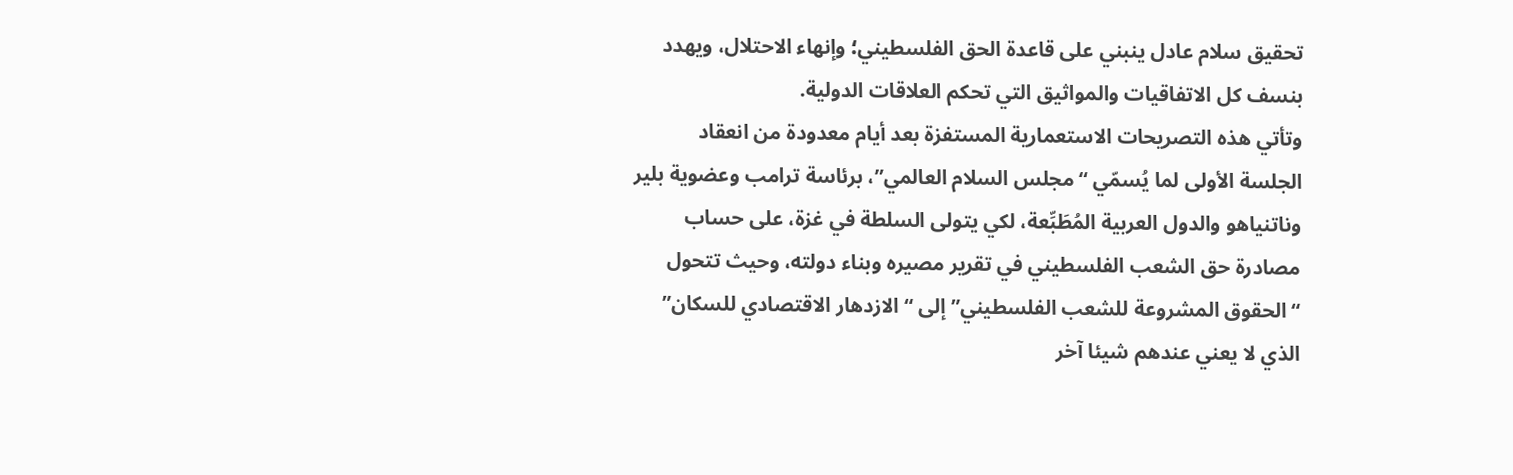تحقيق سلام عادل ينبني على قاعدة الحق الفلسطيني؛ وإنهاء الاحتلال، ويهدد بنسف كل الاتفاقيات والمواثيق التي تحكم العلاقات الدولية.
وتأتي هذه التصريحات الاستعمارية المستفزة بعد أيام معدودة من انعقاد الجلسة الأولى لما يُسمّي “مجلس السلام العالمي”، برئاسة ترامب وعضوية بلير وناتنياهو والدول العربية المُطَبِّعة، لكي يتولى السلطة في غزة، على حساب مصادرة حق الشعب الفلسطيني في تقرير مصيره وبناء دولته، وحيث تتحول “الحقوق المشروعة للشعب الفلسطيني” إلى “الازدهار الاقتصادي للسكان” الذي لا يعني عندهم شيئا آخر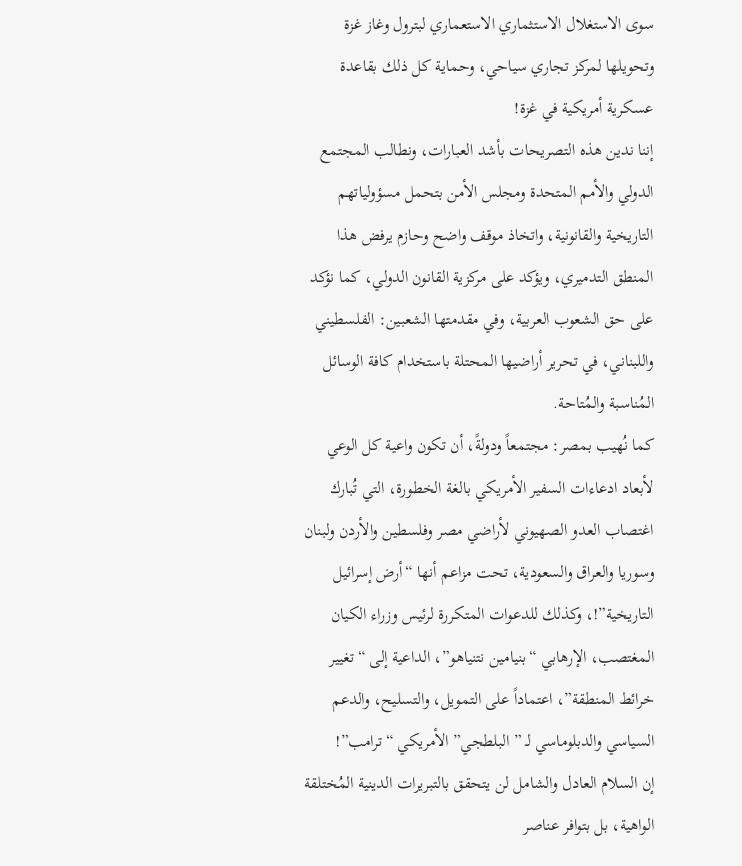سوى الاستغلال الاستثماري الاستعماري لبترول وغاز غزة وتحويلها لمركز تجاري سياحي، وحماية كل ذلك بقاعدة عسكرية أمريكية في غزة!
إننا ندين هذه التصريحات بأشد العبارات، ونطالب المجتمع الدولي والأمم المتحدة ومجلس الأمن بتحمل مسؤولياتهم التاريخية والقانونية، واتخاذ موقف واضح وحازم يرفض هذا المنطق التدميري، ويؤكد على مركزية القانون الدولي، كما نؤكد على حق الشعوب العربية، وفي مقدمتها الشعبين: الفلسطيني واللبناني، في تحرير أراضيها المحتلة باستخدام كافة الوسائل المُناسبة والمُتاحة.
كما نُهيب بمصر: مجتمعاً ودولةً، أن تكون واعية كل الوعي لأبعاد ادعاءات السفير الأمريكي بالغة الخطورة، التي تُبارك اغتصاب العدو الصهيوني لأراضي مصر وفلسطين والأردن ولبنان وسوريا والعراق والسعودية، تحت مزاعم أنها “أرض إسرائيل التاريخية”!، وكذلك للدعوات المتكررة لرئيس وزراء الكيان المغتصب، الإرهابي “بنيامين نتنياهو”، الداعية إلى “تغيير خرائط المنطقة”، اعتماداً على التمويل، والتسليح، والدعم السياسي والدبلوماسي لـ ” البلطجي” الأمريكي “ترامب”!
إن السلام العادل والشامل لن يتحقق بالتبريرات الدينية المُختلقة الواهية، بل بتوافر عناصر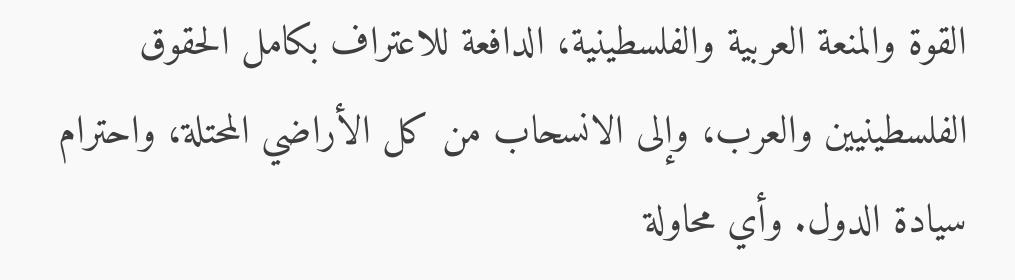القوة والمنعة العربية والفلسطينية، الدافعة للاعتراف بكامل الحقوق الفلسطينيين والعرب، وإلى الانسحاب من كل الأراضي المحتلة، واحترام سيادة الدول. وأي محاولة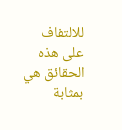للالتفاف على هذه الحقائق هي بمثابة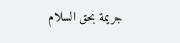جريمة بحق السلام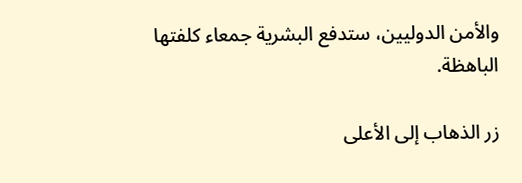والأمن الدوليين، ستدفع البشرية جمعاء كلفتها الباهظة.

زر الذهاب إلى الأعلى